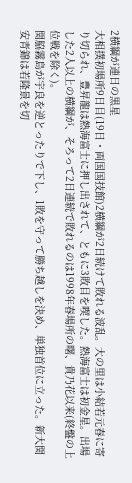2横綱が連日の黒星
大相撲初場所9日目(19日・両国国技館)2横綱が2日続けて敗れる波乱。大の里は小結若元春に寄り切られ、豊昇龍は熱海富士に押し出されて、ともに3敗目を喫した。熱海富士は初金星。出場した2人以上の横綱が、そろって2日連続で敗れるのは1998年春場所の曙、貴乃花以来(終盤の上位戦を除く)。
関脇霧島が宇良を逆とったりで下し、1敗を守って勝ち越しを決め、単独首位に立った。新大関安青錦は若隆景を切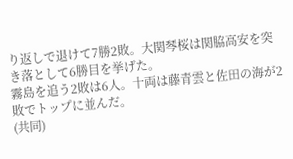り返しで退けて7勝2敗。大関琴桜は関脇高安を突き落として6勝目を挙げた。
霧島を追う2敗は6人。十両は藤青雲と佐田の海が2敗でトップに並んだ。
(共同)